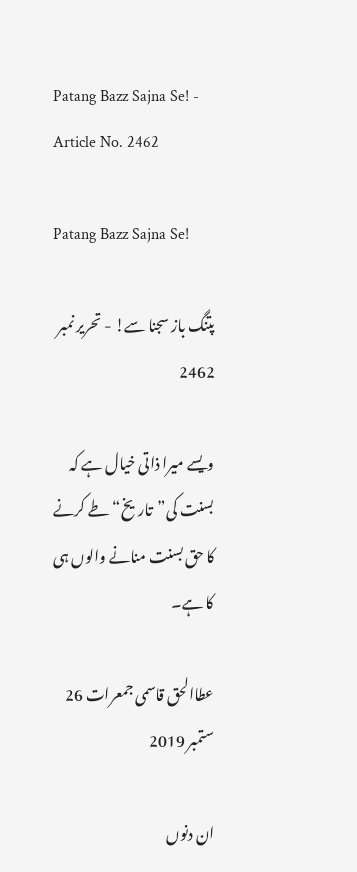Patang Bazz Sajna Se! - Article No. 2462

Patang Bazz Sajna Se!

پتنگ باز سجنا سے! - تحریر نمبر 2462

ویسے میرا ذاتی خیال ہے کہ بسنت کی”تاریخ“طے کرنے کا حق بسنت منانے والوں ہی کا ہے۔

عطاالحق قاسمی جمعرات 26 ستمبر 2019

ان دنوں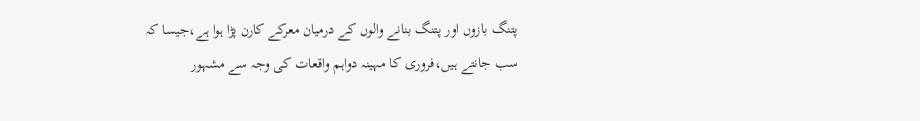پتنگ بازوں اور پتنگ بنانے والوں کے درمیان معرکے کارن پڑا ہوا ہے،جیسا کہ سب جانتے ہیں،فروری کا مہینہ دواہم واقعات کی وجہ سے مشہور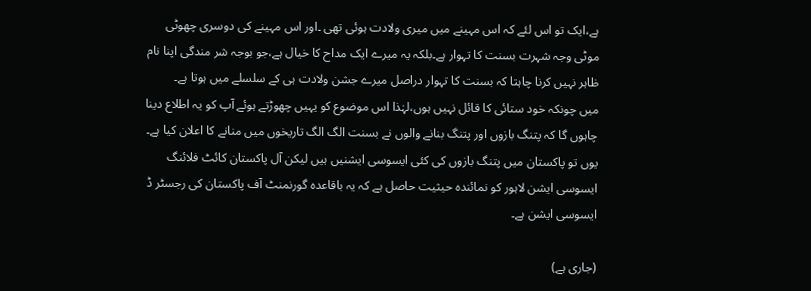ہے،ایک تو اس لئے کہ اس مہینے میں میری ولادت ہوئی تھی ۔اور اس مہینے کی دوسری چھوٹی موٹی وجہ شہرت بسنت کا تہوار ہے۔بلکہ یہ میرے ایک مداح کا خیال ہے،جو بوجہ شر مندگی اپنا نام ظاہر نہیں کرنا چاہتا کہ بسنت کا تہوار دراصل میرے جشن ولادت ہی کے سلسلے میں ہوتا ہے۔
میں چونکہ خود ستائی کا قائل نہیں ہوں،لہٰذا اس موضوع کو یہیں چھوڑتے ہوئے آپ کو یہ اطلاع دینا چاہوں گا کہ پتنگ بازوں اور پتنگ بنانے والوں نے بسنت الگ الگ تاریخوں میں منانے کا اعلان کیا ہے۔
یوں تو پاکستان میں پتنگ بازوں کی کئی ایسوسی ایشنیں ہیں لیکن آل پاکستان کائٹ فلائنگ ایسوسی ایشن لاہور کو نمائندہ حیثیت حاصل ہے کہ یہ باقاعدہ گورنمنٹ آف پاکستان کی رجسٹر ڈ ایسوسی ایشن ہے۔

(جاری ہے)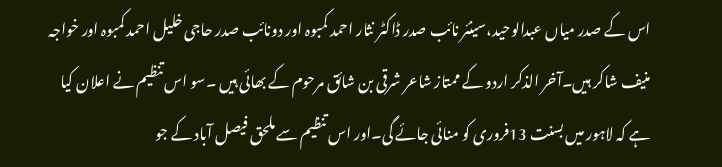اس کے صدر میاں عبدالوحید،سینئر نائب صدر ڈاکٹر نثار احمد کمبوہ اور دونائب صدر حاجی خلیل احمد کمبوہ اور خواجہ منیف شاکر ہیں۔آخر الذکر اردو کے ممتاز شاعر شرقی بن شائق مرحوم کے بھائی ہیں ۔سو اس تنظیم نے اعلان کیا ہے کہ لاہور میں بسنت 13فروری کو منائی جائے گی۔اور اس تنظیم سے ملحق فیصل آباد کے جو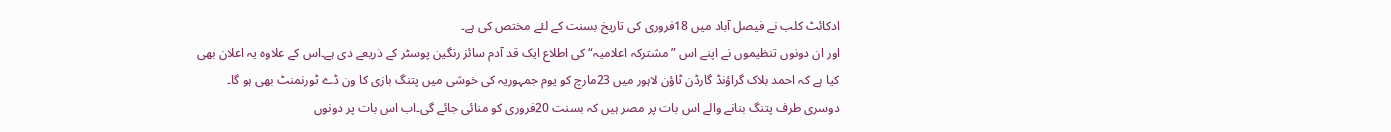ادکائٹ کلب نے فیصل آباد میں 18فروری کی تاریخ بسنت کے لئے مختص کی ہے۔
اور ان دونوں تنظیموں نے اپنے اس ”مشترکہ اعلامیہ“کی اطلاع ایک قد آدم سائز رنگین پوسٹر کے ذریعے دی ہے۔اس کے علاوہ یہ اعلان بھی کیا ہے کہ احمد بلاک گراؤنڈ گارڈن ٹاؤن لاہور میں 23مارچ کو یوم جمہوریہ کی خوشی میں پتنگ بازی کا ون ڈے ٹورنمنٹ بھی ہو گا۔
دوسری طرف پتنگ بنانے والے اس بات پر مصر ہیں کہ بسنت 20فروری کو منائی جائے گی۔اب اس بات پر دونوں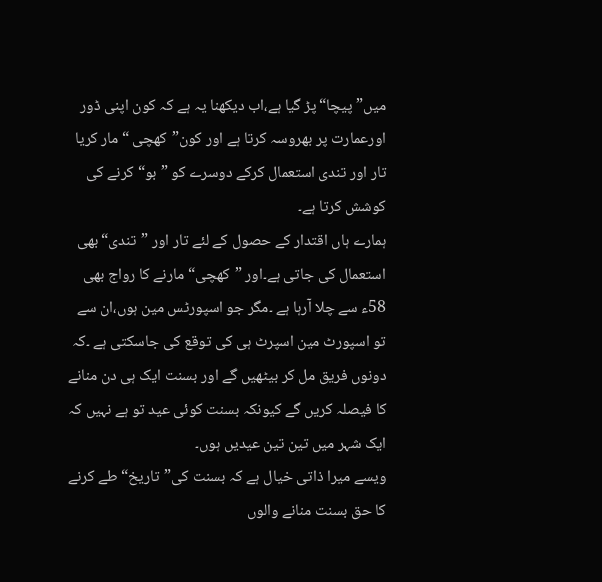میں”پیچا“پڑ گیا ہے،اب دیکھنا یہ ہے کہ کون اپنی ڈور اورعمارت پر بھروسہ کرتا ہے اور کون”کھچی “مار کریا تار اور تندی استعمال کرکے دوسرے کو ”بو“کرنے کی کوشش کرتا ہے۔
ہمارے ہاں اقتدار کے حصول کے لئے تار اور ”تندی“بھی استعمال کی جاتی ہے۔اور ”کھچی“مارنے کا رواج بھی 58ء سے چلا آرہا ہے ۔مگر جو اسپورٹس مین ہوں،ان سے تو اسپورٹ مین اسپرٹ ہی کی توقع کی جاسکتی ہے ۔کہ دونوں فریق مل کر بیٹھیں گے اور بسنت ایک ہی دن منانے کا فیصلہ کریں گے کیونکہ بسنت کوئی عید تو ہے نہیں کہ ایک شہر میں تین تین عیدیں ہوں۔
ویسے میرا ذاتی خیال ہے کہ بسنت کی”تاریخ“طے کرنے کا حق بسنت منانے والوں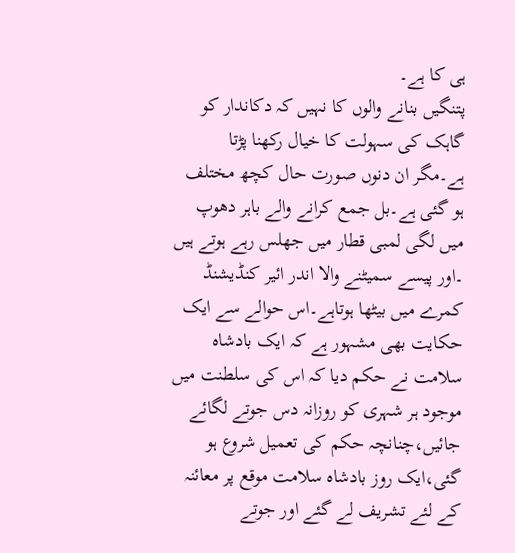ہی کا ہے۔
پتنگیں بنانے والوں کا نہیں کہ دکاندار کو گاہک کی سہولت کا خیال رکھنا پڑتا ہے۔مگر ان دنوں صورت حال کچھ مختلف ہو گئی ہے۔بل جمع کرانے والے باہر دھوپ میں لگی لمبی قطار میں جھلس رہے ہوتے ہیں ۔اور پیسے سمیٹنے والا اندر ائیر کنڈیشنڈ کمرے میں بیٹھا ہوتاہے۔اس حوالے سے ایک حکایت بھی مشہور ہے کہ ایک بادشاہ سلامت نے حکم دیا کہ اس کی سلطنت میں موجود ہر شہری کو روزانہ دس جوتے لگائے جائیں،چنانچہ حکم کی تعمیل شروع ہو گئی،ایک روز بادشاہ سلامت موقع پر معائنہ کے لئے تشریف لے گئے اور جوتے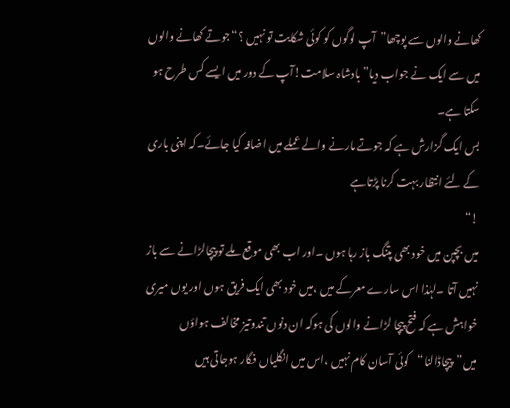کھانے والوں سے پوچھا”آپ لوگوں کو کوئی شکایت تو نہیں ؟“جوتے کھانے والوں میں سے ایک نے جواب دیا”بادشاہ سلامت!آپ کے دور میں ایسے کس طرح ہو سکتا ہے۔
بس ایک گزارش ہے کہ جوتے مارنے والے عملے میں اضافہ کیا جائے۔کہ اپنی باری کے لئے انتظار بہت کرنا پڑتاہے
!“
میں بچپن میں خود بھی پتنگ باز رہا ہوں ۔اور اب بھی موقع ملے تو پیچالڑانے سے باز نہیں آتا ۔لہٰذا اس سارے معرکے میں ،میں خود بھی ایک فریق ہوں اور یوں میری خواہش ہے کہ فتح پیچا لڑانے والوں کی ہوکہ ان دنوں تندوتیز مخالف ہواؤں میں”پیچاڈالنا“کوئی آسان کام نہیں ،اس میں انگلیاں فگار ہوجاتی ہیں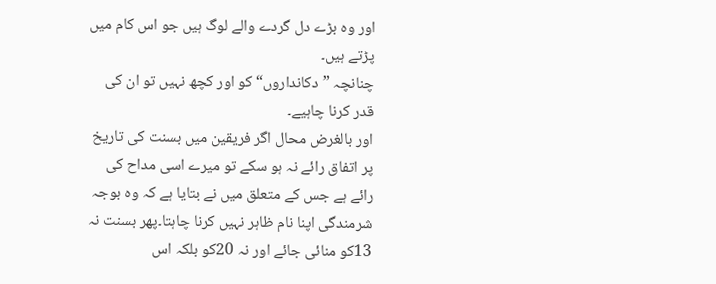اور وہ بڑے دل گردے والے لوگ ہیں جو اس کام میں پڑتے ہیں۔
چنانچہ ”دکانداروں“کو اور کچھ نہیں تو ان کی قدر کرنا چاہیے۔
اور بالغرض محال اگر فریقین میں بسنت کی تاریخ پر اتفاق رائے نہ ہو سکے تو میرے اسی مداح کی رائے ہے جس کے متعلق میں نے بتایا ہے کہ وہ بوجہ شرمندگی اپنا نام ظاہر نہیں کرنا چاہتا۔پھر بسنت نہ 13کو منائی جائے اور نہ 20کو بلکہ اس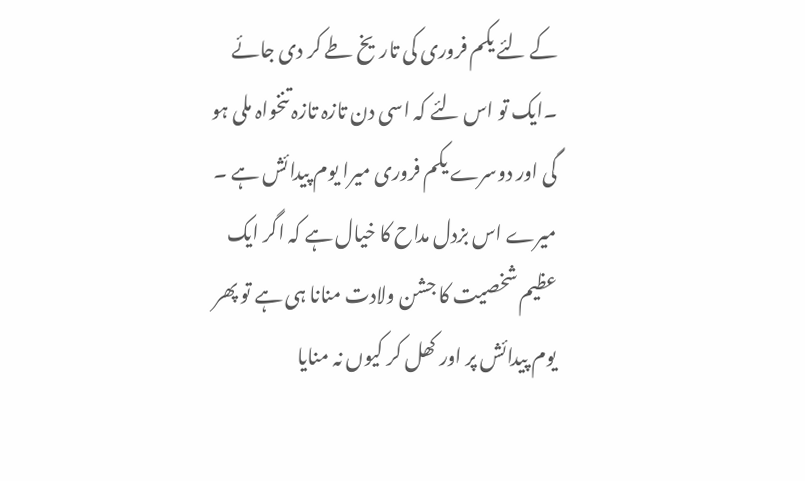کے لئے یکم فروری کی تاریخ طے کر دی جائے ۔ایک تو اس لئے کہ اسی دن تازہ تازہ تنخواہ ملی ہو گی اور دوسرے یکم فروری میرا یوم پیدائش ہے ۔
میرے اس بزدل مداح کا خیال ہے کہ اگر ایک عظیم شخصیت کا جشن ولادت منانا ہی ہے تو پھر یوم پیدائش پر اور کھل کر کیوں نہ منایا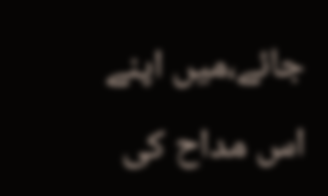جائے،میں اپنے اس مداح کی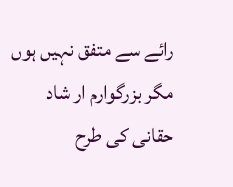رائے سے متفق نہیں ہوں مگر بزرگوارم ار شاد حقانی کی طرح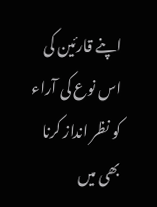اپنے قارئین کی اس نوع کی آراء کو نظر انداز کرنا بھی میں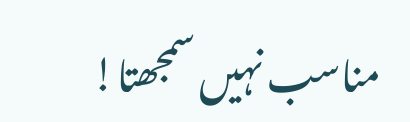مناسب نہیں سمجھتا!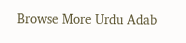Browse More Urdu Adab